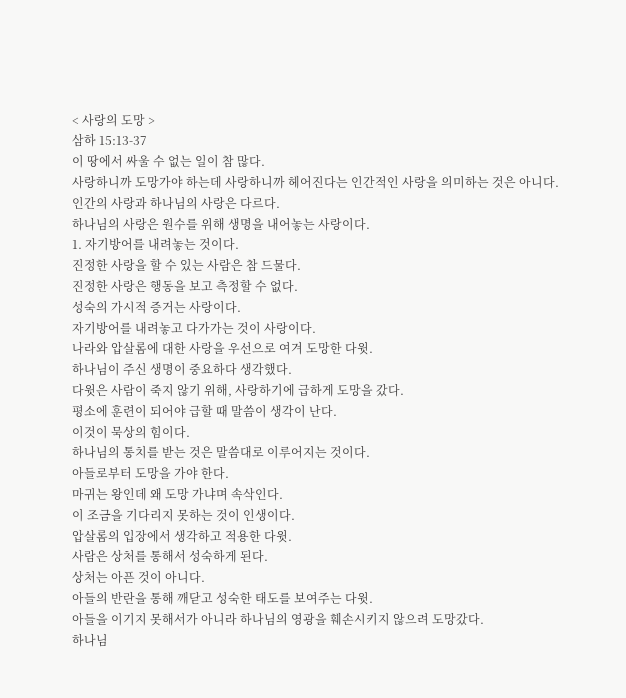< 사랑의 도망 >
삼하 15:13-37
이 땅에서 싸울 수 없는 일이 참 많다.
사랑하니까 도망가야 하는데 사랑하니까 헤어진다는 인간적인 사랑을 의미하는 것은 아니다.
인간의 사랑과 하나님의 사랑은 다르다.
하나님의 사랑은 원수를 위해 생명을 내어놓는 사랑이다.
1. 자기방어를 내려놓는 것이다.
진정한 사랑을 할 수 있는 사람은 참 드물다.
진정한 사랑은 행동을 보고 측정할 수 없다.
성숙의 가시적 증거는 사랑이다.
자기방어를 내려놓고 다가가는 것이 사랑이다.
나라와 압살롬에 대한 사랑을 우선으로 여겨 도망한 다윗.
하나님이 주신 생명이 중요하다 생각했다.
다윗은 사람이 죽지 않기 위해, 사랑하기에 급하게 도망을 갔다.
평소에 훈련이 되어야 급할 때 말씀이 생각이 난다.
이것이 묵상의 힘이다.
하나님의 통치를 받는 것은 말씀대로 이루어지는 것이다.
아들로부터 도망을 가야 한다.
마귀는 왕인데 왜 도망 가냐며 속삭인다.
이 조금을 기다리지 못하는 것이 인생이다.
압살롬의 입장에서 생각하고 적용한 다윗.
사람은 상처를 통해서 성숙하게 된다.
상처는 아픈 것이 아니다.
아들의 반란을 통해 깨닫고 성숙한 태도를 보여주는 다윗.
아들을 이기지 못해서가 아니라 하나님의 영광을 훼손시키지 않으려 도망갔다.
하나님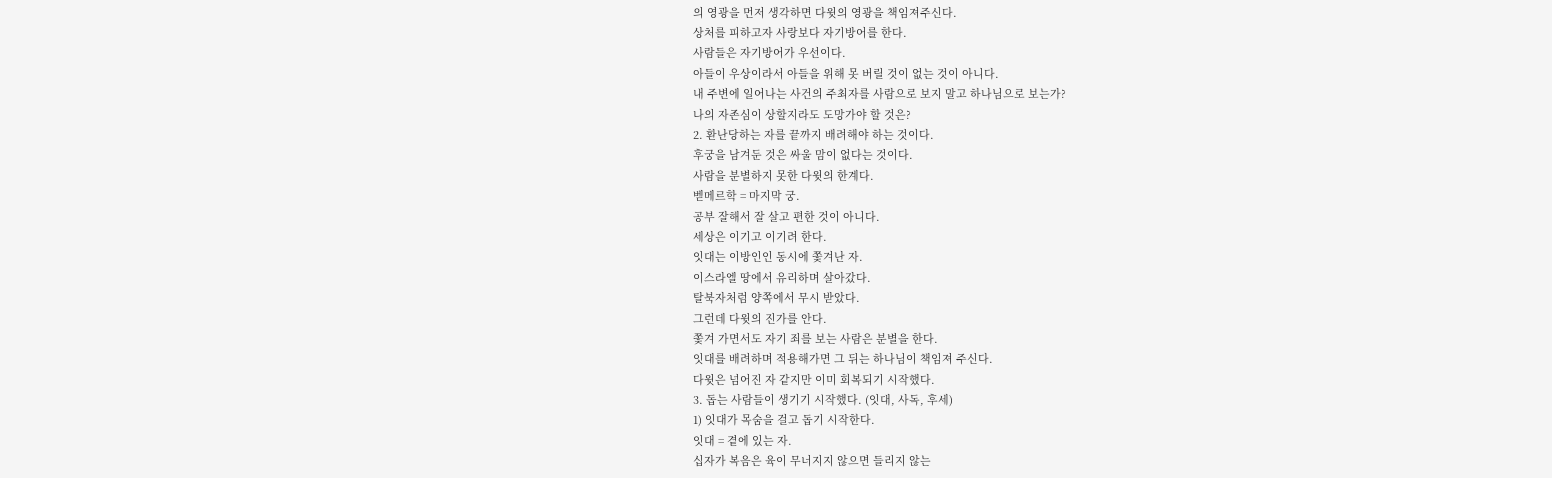의 영광을 먼저 생각하면 다윗의 영광을 책임져주신다.
상처를 피하고자 사랑보다 자기방어를 한다.
사람들은 자기방어가 우선이다.
아들이 우상이라서 아들을 위해 못 버릴 것이 없는 것이 아니다.
내 주변에 일어나는 사건의 주최자를 사람으로 보지 말고 하나님으로 보는가?
나의 자존심이 상할지라도 도망가야 할 것은?
2. 환난당하는 자를 끝까지 배려해야 하는 것이다.
후궁을 남겨둔 것은 싸울 맘이 없다는 것이다.
사람을 분별하지 못한 다윗의 한계다.
벧메르학 = 마지막 궁.
공부 잘해서 잘 살고 편한 것이 아니다.
세상은 이기고 이기려 한다.
잇대는 이방인인 동시에 쫓겨난 자.
이스라엘 땅에서 유리하며 살아갔다.
탈북자처럼 양쪽에서 무시 받았다.
그런데 다윗의 진가를 안다.
쫓겨 가면서도 자기 죄를 보는 사람은 분별을 한다.
잇대를 배려하며 적용해가면 그 뒤는 하나님이 책임져 주신다.
다윗은 넘어진 자 같지만 이미 회복되기 시작했다.
3. 돕는 사람들이 생기기 시작했다. (잇대, 사독, 후세)
1) 잇대가 목숨을 걸고 돕기 시작한다.
잇대 = 곁에 있는 자.
십자가 복음은 육이 무너지지 않으면 들리지 않는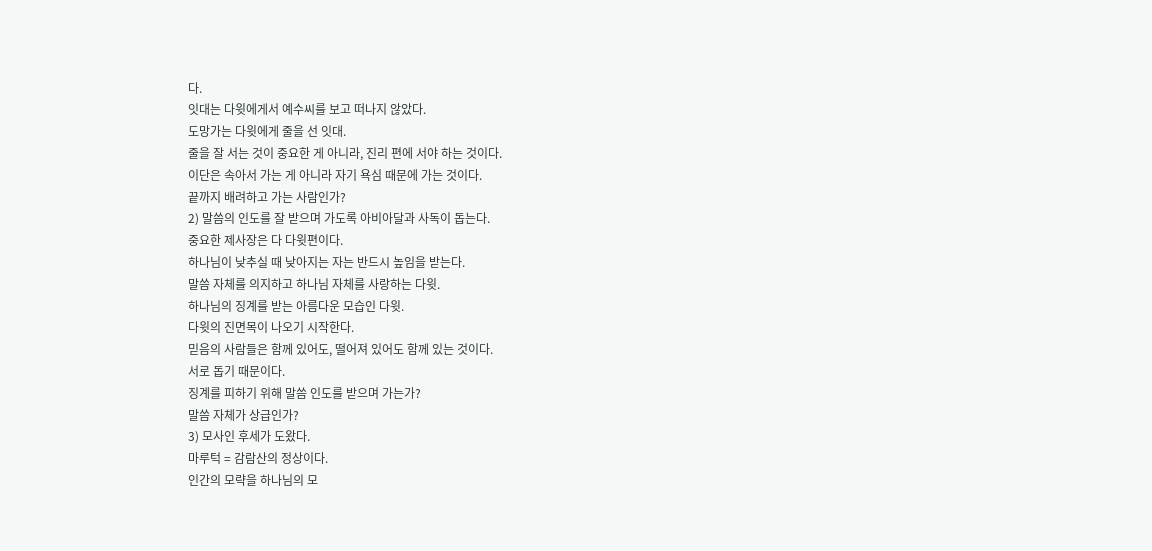다.
잇대는 다윗에게서 예수씨를 보고 떠나지 않았다.
도망가는 다윗에게 줄을 선 잇대.
줄을 잘 서는 것이 중요한 게 아니라, 진리 편에 서야 하는 것이다.
이단은 속아서 가는 게 아니라 자기 욕심 때문에 가는 것이다.
끝까지 배려하고 가는 사람인가?
2) 말씀의 인도를 잘 받으며 가도록 아비아달과 사독이 돕는다.
중요한 제사장은 다 다윗편이다.
하나님이 낮추실 때 낮아지는 자는 반드시 높임을 받는다.
말씀 자체를 의지하고 하나님 자체를 사랑하는 다윗.
하나님의 징계를 받는 아름다운 모습인 다윗.
다윗의 진면목이 나오기 시작한다.
믿음의 사람들은 함께 있어도, 떨어져 있어도 함께 있는 것이다.
서로 돕기 때문이다.
징계를 피하기 위해 말씀 인도를 받으며 가는가?
말씀 자체가 상급인가?
3) 모사인 후세가 도왔다.
마루턱 = 감람산의 정상이다.
인간의 모략을 하나님의 모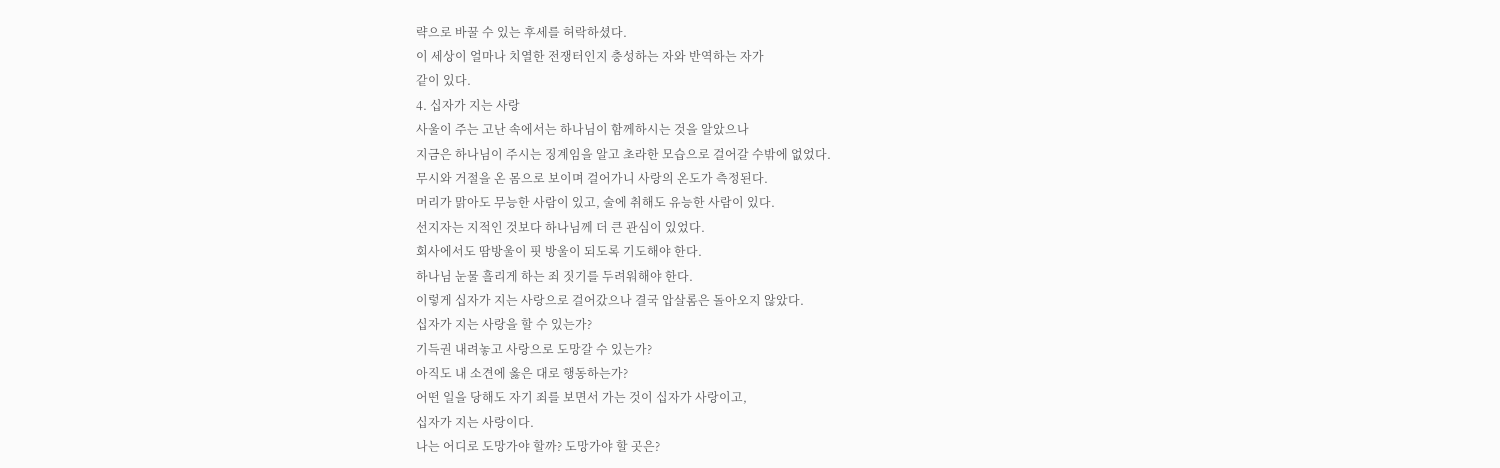략으로 바꿀 수 있는 후세를 허락하셨다.
이 세상이 얼마나 치열한 전쟁터인지 충성하는 자와 반역하는 자가
같이 있다.
4. 십자가 지는 사랑
사울이 주는 고난 속에서는 하나님이 함께하시는 것을 알았으나
지금은 하나님이 주시는 징계임을 알고 초라한 모습으로 걸어갈 수밖에 없었다.
무시와 거절을 온 몸으로 보이며 걸어가니 사랑의 온도가 측정된다.
머리가 맑아도 무능한 사람이 있고, 술에 취해도 유능한 사람이 있다.
선지자는 지적인 것보다 하나님께 더 큰 관심이 있었다.
회사에서도 땀방울이 핏 방울이 되도록 기도해야 한다.
하나님 눈물 흘리게 하는 죄 짓기를 두려워해야 한다.
이렇게 십자가 지는 사랑으로 걸어갔으나 결국 압살롬은 돌아오지 않았다.
십자가 지는 사랑을 할 수 있는가?
기득권 내려놓고 사랑으로 도망갈 수 있는가?
아직도 내 소견에 옳은 대로 행동하는가?
어떤 일을 당해도 자기 죄를 보면서 가는 것이 십자가 사랑이고,
십자가 지는 사랑이다.
나는 어디로 도망가야 할까? 도망가야 할 곳은?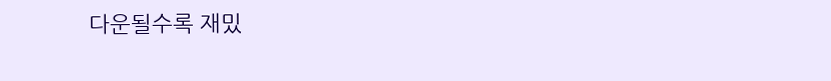다운될수록 재밌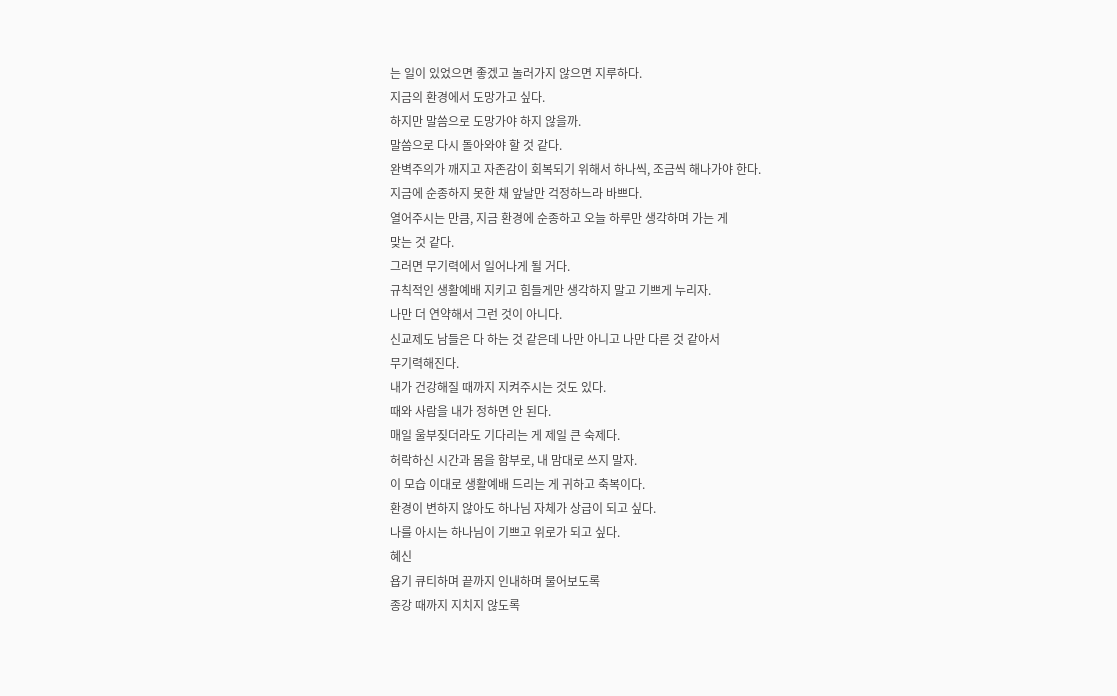는 일이 있었으면 좋겠고 놀러가지 않으면 지루하다.
지금의 환경에서 도망가고 싶다.
하지만 말씀으로 도망가야 하지 않을까.
말씀으로 다시 돌아와야 할 것 같다.
완벽주의가 깨지고 자존감이 회복되기 위해서 하나씩, 조금씩 해나가야 한다.
지금에 순종하지 못한 채 앞날만 걱정하느라 바쁘다.
열어주시는 만큼, 지금 환경에 순종하고 오늘 하루만 생각하며 가는 게
맞는 것 같다.
그러면 무기력에서 일어나게 될 거다.
규칙적인 생활예배 지키고 힘들게만 생각하지 말고 기쁘게 누리자.
나만 더 연약해서 그런 것이 아니다.
신교제도 남들은 다 하는 것 같은데 나만 아니고 나만 다른 것 같아서
무기력해진다.
내가 건강해질 때까지 지켜주시는 것도 있다.
때와 사람을 내가 정하면 안 된다.
매일 울부짖더라도 기다리는 게 제일 큰 숙제다.
허락하신 시간과 몸을 함부로, 내 맘대로 쓰지 말자.
이 모습 이대로 생활예배 드리는 게 귀하고 축복이다.
환경이 변하지 않아도 하나님 자체가 상급이 되고 싶다.
나를 아시는 하나님이 기쁘고 위로가 되고 싶다.
혜신
욥기 큐티하며 끝까지 인내하며 물어보도록
종강 때까지 지치지 않도록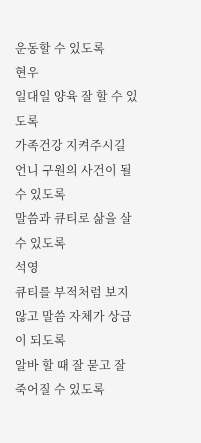운동할 수 있도록
현우
일대일 양육 잘 할 수 있도록
가족건강 지켜주시길
언니 구원의 사건이 될 수 있도록
말씀과 큐티로 삶을 살 수 있도록
석영
큐티를 부적처럼 보지 않고 말씀 자체가 상급이 되도록
알바 할 때 잘 묻고 잘 죽어질 수 있도록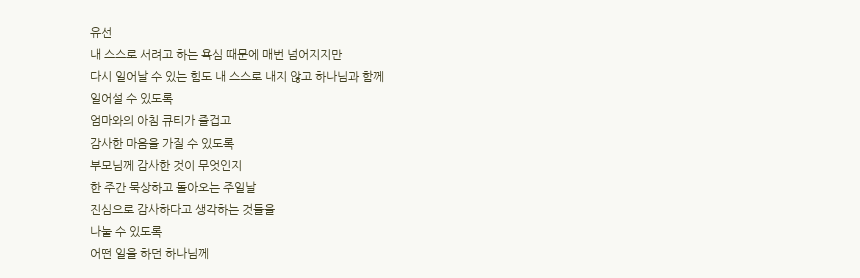유선
내 스스로 서려고 하는 욕심 때문에 매번 넘어지지만
다시 일어날 수 있는 힘도 내 스스로 내지 않고 하나님과 함께
일어설 수 있도록
엄마와의 아침 큐티가 즐겁고
감사한 마음을 가질 수 있도록
부모님께 감사한 것이 무엇인지
한 주간 묵상하고 돌아오는 주일날
진심으로 감사하다고 생각하는 것들을
나눌 수 있도록
어떤 일을 하던 하나님께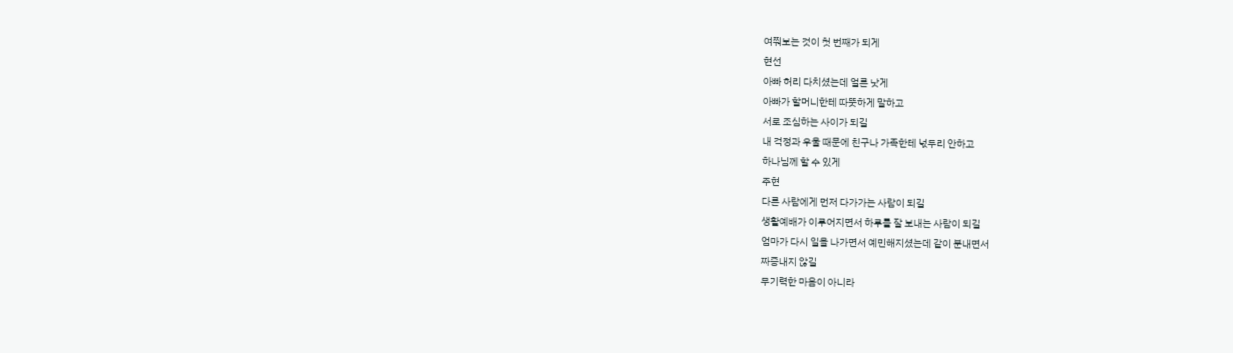여쭤보는 것이 첫 번째가 되게
현선
아빠 허리 다치셨는데 얼른 낫게
아빠가 할머니한테 따뜻하게 말하고
서로 조심하는 사이가 되길
내 걱정과 우울 때문에 친구나 가족한테 넋두리 안하고
하나님께 할 수 있게
주현
다른 사람에게 먼저 다가가는 사람이 되길
생활예배가 이루어지면서 하루를 잘 보내는 사람이 되길
엄마가 다시 일을 나가면서 예민해지셨는데 같이 분내면서
짜증내지 않길
무기력한 마음이 아니라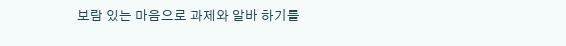보람 있는 마음으로 과제와 알바 하기를